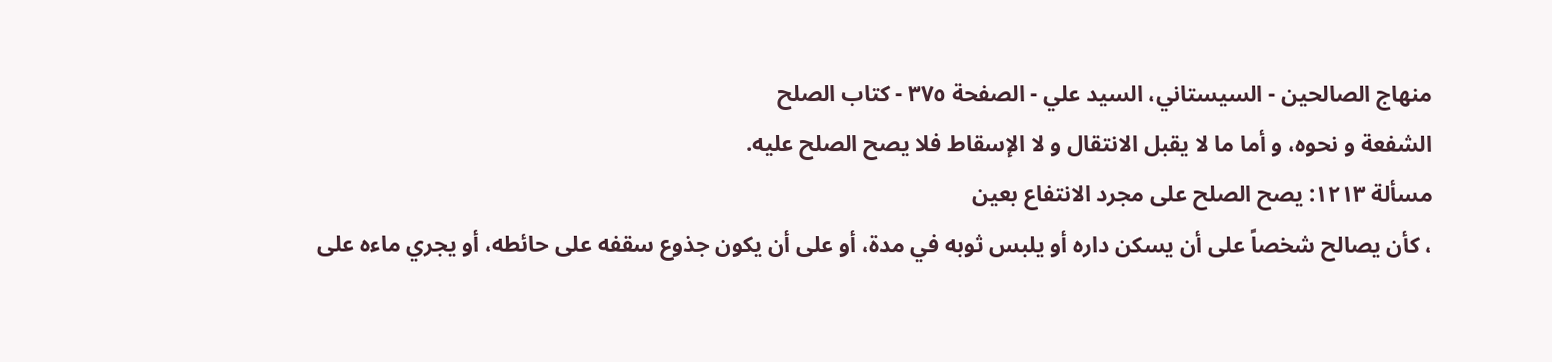منهاج الصالحين - السيستاني، السيد علي - الصفحة ٣٧٥ - كتاب الصلح
الشفعة و نحوه، و أما ما لا يقبل الانتقال و لا الإسقاط فلا يصح الصلح عليه.
مسألة ١٢١٣: يصح الصلح على مجرد الانتفاع بعين
، كأن يصالح شخصاً على أن يسكن داره أو يلبس ثوبه في مدة، أو على أن يكون جذوع سقفه على حائطه، أو يجري ماءه على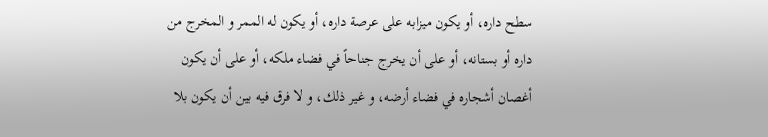سطح داره، أو يكون ميزابه على عرصة داره، أو يكون له الممر و المخرج من داره أو بستانه، أو على أن يخرج جناحاً في فضاء ملكه، أو على أن يكون أغصان أشجاره في فضاء أرضه، و غير ذلك، و لا فرق فيه بين أن يكون بلا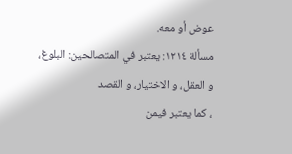عوض أو معه.
مسألة ١٢١٤: يعتبر في المتصالحين: البلوغ، و العقل، و الاختيار، و القصد
، كما يعتبر فيمن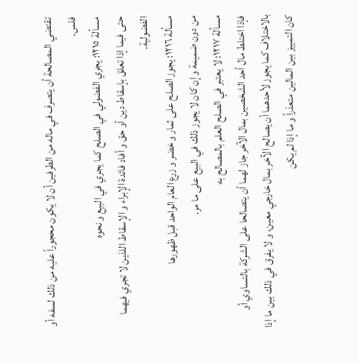تقتضي المصالحة أن يتصرف في ماله من الطرفين أن لا يكون محجوراً عليه من ذلك لسفه أو فلس.
مسألة ١٢١٥: يجري الفضولي في الصلح كما يجري في البيع و نحوه
حتى فيما إذا تعلق بإسقاط دين أو حق و أفاد فائدة الإبراء و الإسقاط اللذين لا تجري فيهما الفضولية.
مسألة ١٢١٦: يجوز الصلح على ثمار و خضر و زرع العام الواحد قبل ظهورها
من دون ضميمة و إن كان لا يجوز ذلك في البيع على ما مر.
مسألة ١٢١٧: لا يعتبر في الصلح العلم بالمصالح به
فإذا اختلط مال أحد الشخصين بمال الآخر جاز لهما أن يتصالحا على الشركة بالتساوي أو بالاختلاف كما يجوز لأحدهما أن يصالح الآخر بمال خارجي معين، و لا يفرق في ذلك بين ما إذا كان التمييز بين المالين متعذراً و ما إذا لم يكن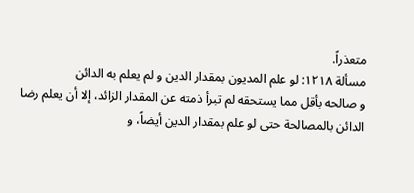متعذراً.
مسألة ١٢١٨: لو علم المديون بمقدار الدين و لم يعلم به الدائن
و صالحه بأقل مما يستحقه لم تبرأ ذمته عن المقدار الزائد، إلا أن يعلم رضا الدائن بالمصالحة حتى لو علم بمقدار الدين أيضاً، و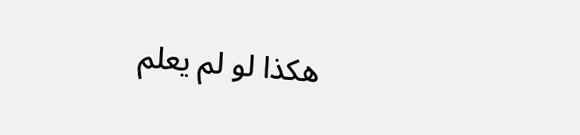هكذا لو لم يعلم